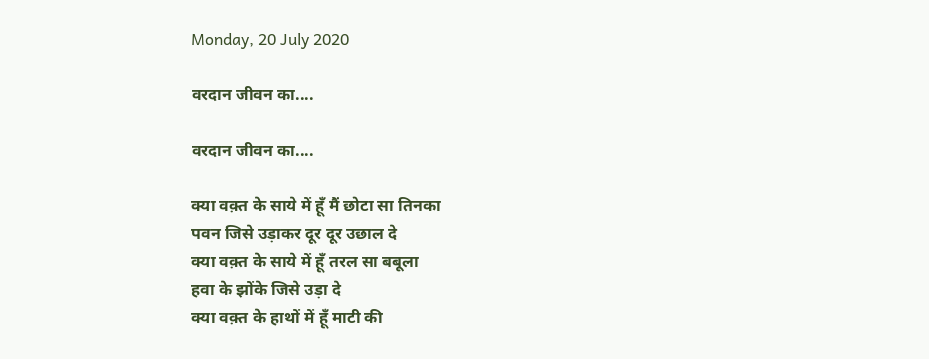Monday, 20 July 2020

वरदान जीवन का....

वरदान जीवन का....

क्या वक़्त के साये में हूँ मैं छोटा सा तिनका
पवन जिसे उड़ाकर दूर दूर उछाल दे
क्या वक़्त के साये में हूँ तरल सा बबूला
हवा के झोंके जिसे उड़ा दे
क्या वक़्त के हाथों में हूँ माटी की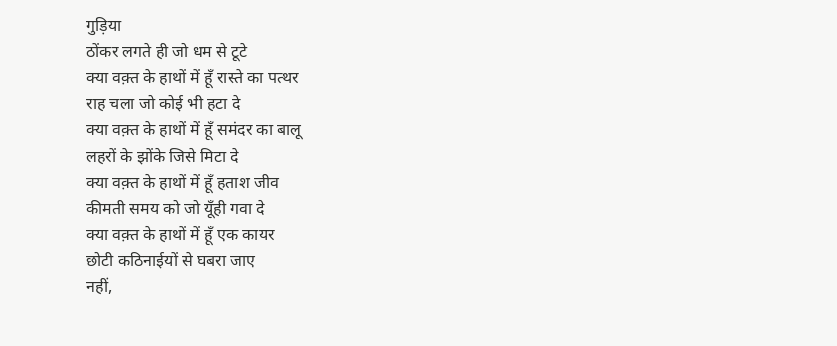गुड़िया
ठोंकर लगते ही जो धम से टूटे
क्या वक़्त के हाथों में हूँ रास्ते का पत्थर
राह चला जो कोई भी हटा दे
क्या वक़्त के हाथों में हूँ समंदर का बालू
लहरों के झोंके जिसे मिटा दे
क्या वक़्त के हाथों में हूँ हताश जीव
कीमती समय को जो यूँही गवा दे
क्या वक़्त के हाथों में हूँ एक कायर
छोटी कठिनाईयों से घबरा जाए
नहीं,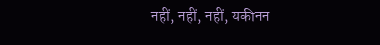नहीं, नहीं, नहीं, यकीनन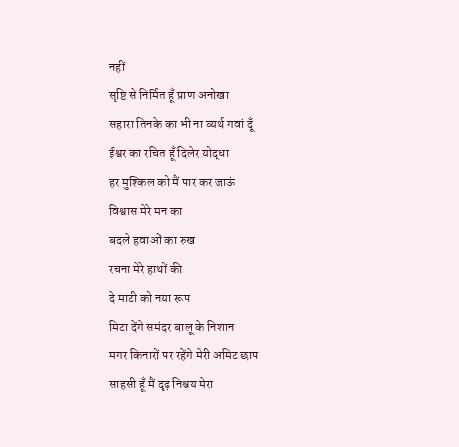नहीं
सृष्टि से निर्मित हूँ प्राण अनोखा
सहारा तिनके का भी ना व्यर्थ गवां दूँ
ईश्वर का रचित हूँ दिलेर योद्धा
हर मुश्किल को मैं पार कर जाऊं
विश्वास मेरे मन का
बदले हवाओं का रुख
रचना मेरे हाथों की
दे माटी को नया रूप
मिटा देंगे समंदर बालू के निशान
मगर किनारों पर रहेंगे मेरी अमिट छाप
साहसी हूँ मैं दृढ़ निश्चय मेरा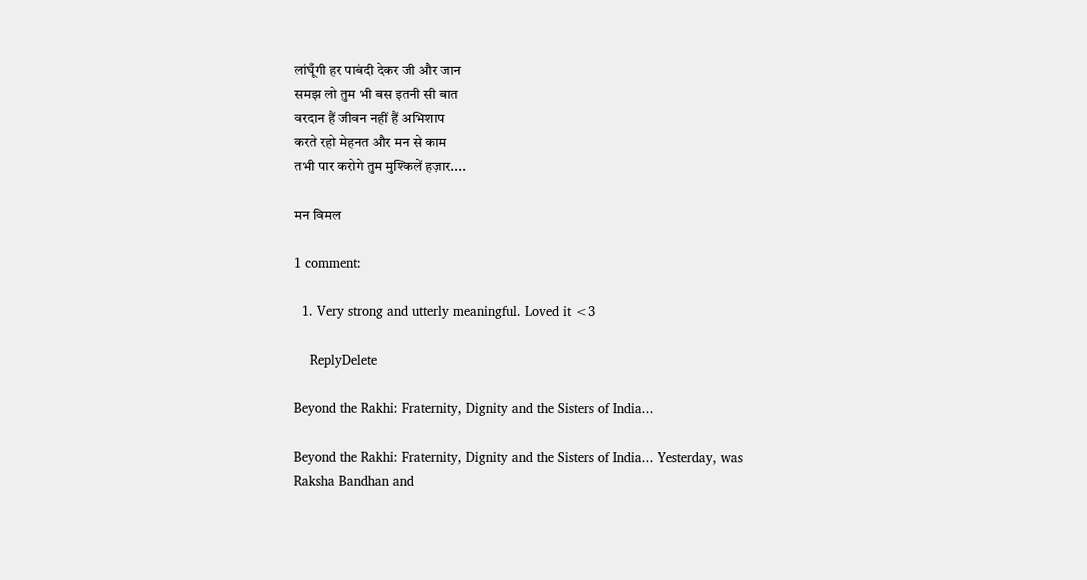लांघूँगी हर पाबंदी देकर जी और जान
समझ लो तुम भी बस इतनी सी बात
वरदान हैं जीवन नहीं हैं अभिशाप
करते रहो मेहनत और मन से काम
तभी पार करोगे तुम मुश्किलें हज़ार....

मन विमल

1 comment:

  1. Very strong and utterly meaningful. Loved it <3

    ReplyDelete

Beyond the Rakhi: Fraternity, Dignity and the Sisters of India...

Beyond the Rakhi: Fraternity, Dignity and the Sisters of India... Yesterday, was Raksha Bandhan and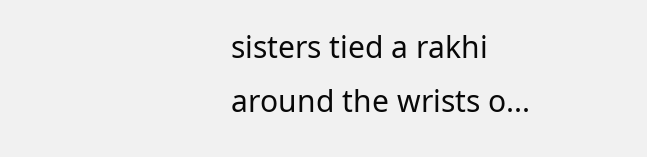sisters tied a rakhi around the wrists o...